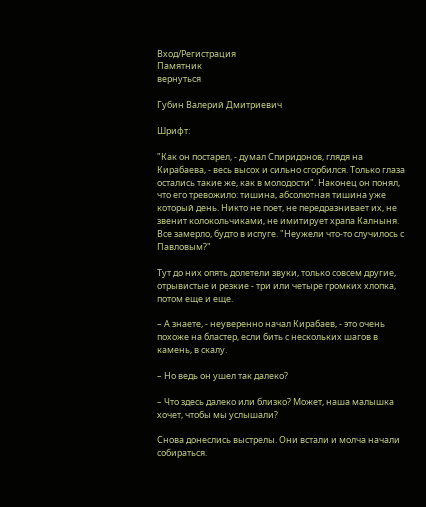Вход/Регистрация
Памятник
вернуться

Губин Валерий Дмитриевич

Шрифт:

"Как он постарел, - думал Спиридонов, глядя на Кирабаева, - весь высох и сильно сгорбился. Только глаза остались такие же, как в молодости". Наконец он понял, что его тревожило: тишина, абсолютная тишина уже который день. Никто не поет, не передразнивает их, не звенит колокольчиками, не имитирует храпа Калныня. Все замерло, будто в испуге. "Неужели что-то случилось с Павловым?"

Тут до них опять долетели звуки, только совсем другие, отрывистые и резкие - три или четыре громких хлопка, потом еще и еще.

– А знаете, - неуверенно начал Кирабаев, - это очень похоже на бластер, если бить с нескольких шагов в камень, в скалу.

– Но ведь он ушел так далеко?

– Что здесь далеко или близко? Может, наша малышка хочет, чтобы мы услышали?

Снова донеслись выстрелы. Они встали и молча начали собираться.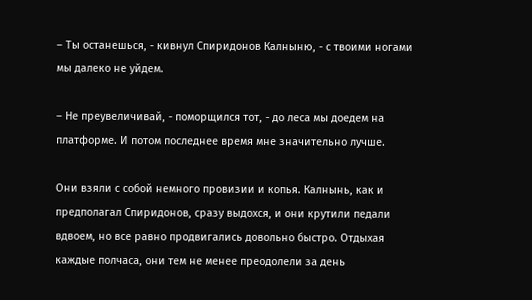– Ты останешься, - кивнул Спиридонов Калныню, - с твоими ногами мы далеко не уйдем.

– Не преувеличивай, - поморщился тот, - до леса мы доедем на платформе. И потом последнее время мне значительно лучше.

Они взяли с собой немного провизии и копья. Калнынь, как и предполагал Спиридонов, сразу выдохся, и они крутили педали вдвоем, но все равно продвигались довольно быстро. Отдыхая каждые полчаса, они тем не менее преодолели за день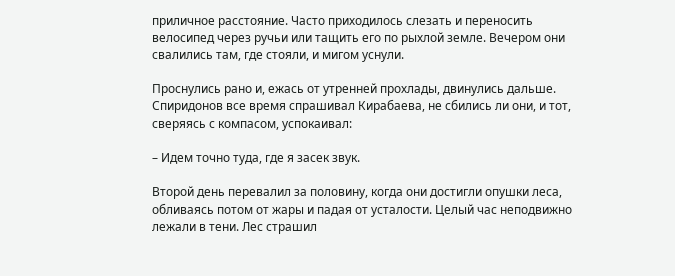приличное расстояние. Часто приходилось слезать и переносить велосипед через ручьи или тащить его по рыхлой земле. Вечером они свалились там, где стояли, и мигом уснули.

Проснулись рано и, ежась от утренней прохлады, двинулись дальше. Спиридонов все время спрашивал Кирабаева, не сбились ли они, и тот, сверяясь с компасом, успокаивал:

– Идем точно туда, где я засек звук.

Второй день перевалил за половину, когда они достигли опушки леса, обливаясь потом от жары и падая от усталости. Целый час неподвижно лежали в тени. Лес страшил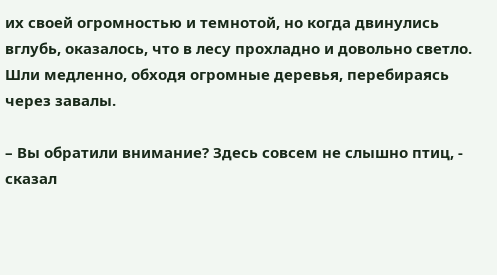их своей огромностью и темнотой, но когда двинулись вглубь, оказалось, что в лесу прохладно и довольно светло. Шли медленно, обходя огромные деревья, перебираясь через завалы.

– Вы обратили внимание? Здесь совсем не слышно птиц, - сказал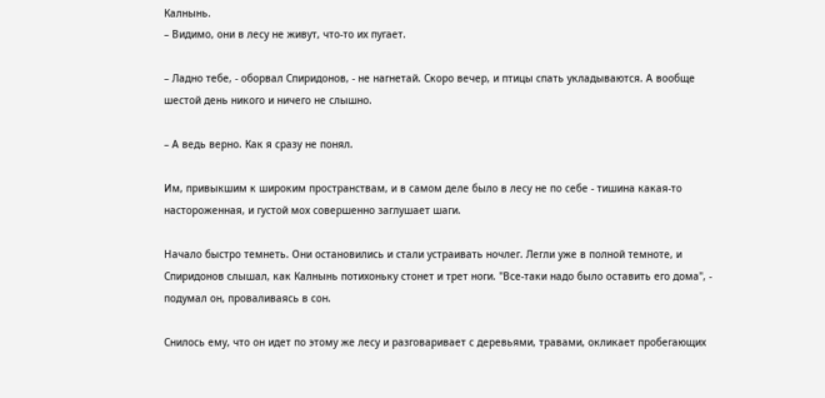Калнынь.
– Видимо, они в лесу не живут, что-то их пугает.

– Ладно тебе, - оборвал Спиридонов, - не нагнетай. Скоро вечер, и птицы спать укладываются. А вообще шестой день никого и ничего не слышно.

– А ведь верно. Как я сразу не понял.

Им, привыкшим к широким пространствам, и в самом деле было в лесу не по себе - тишина какая-то настороженная, и густой мох совершенно заглушает шаги.

Начало быстро темнеть. Они остановились и стали устраивать ночлег. Легли уже в полной темноте, и Спиридонов слышал, как Калнынь потихоньку стонет и трет ноги. "Все-таки надо было оставить его дома", - подумал он, проваливаясь в сон.

Снилось ему, что он идет по этому же лесу и разговаривает с деревьями, травами, окликает пробегающих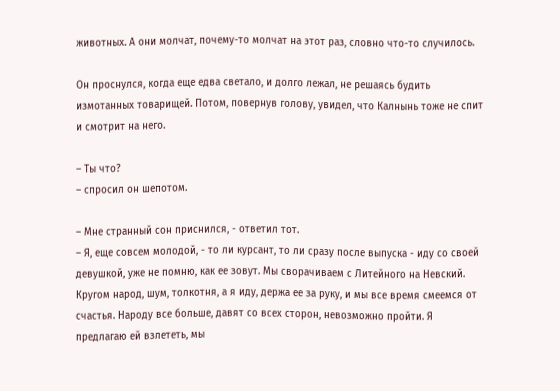животных. А они молчат, почему-то молчат на этот раз, словно что-то случилось.

Он проснулся, когда еще едва светало, и долго лежал, не решаясь будить измотанных товарищей. Потом, повернув голову, увидел, что Калнынь тоже не спит и смотрит на него.

– Ты что?
– спросил он шепотом.

– Мне странный сон приснился, - ответил тот.
– Я, еще совсем молодой, - то ли курсант, то ли сразу после выпуска - иду со своей девушкой, уже не помню, как ее зовут. Мы сворачиваем с Литейного на Невский. Кругом народ, шум, толкотня, а я иду, держа ее за руку, и мы все время смеемся от счастья. Народу все больше, давят со всех сторон, невозможно пройти. Я предлагаю ей взлететь, мы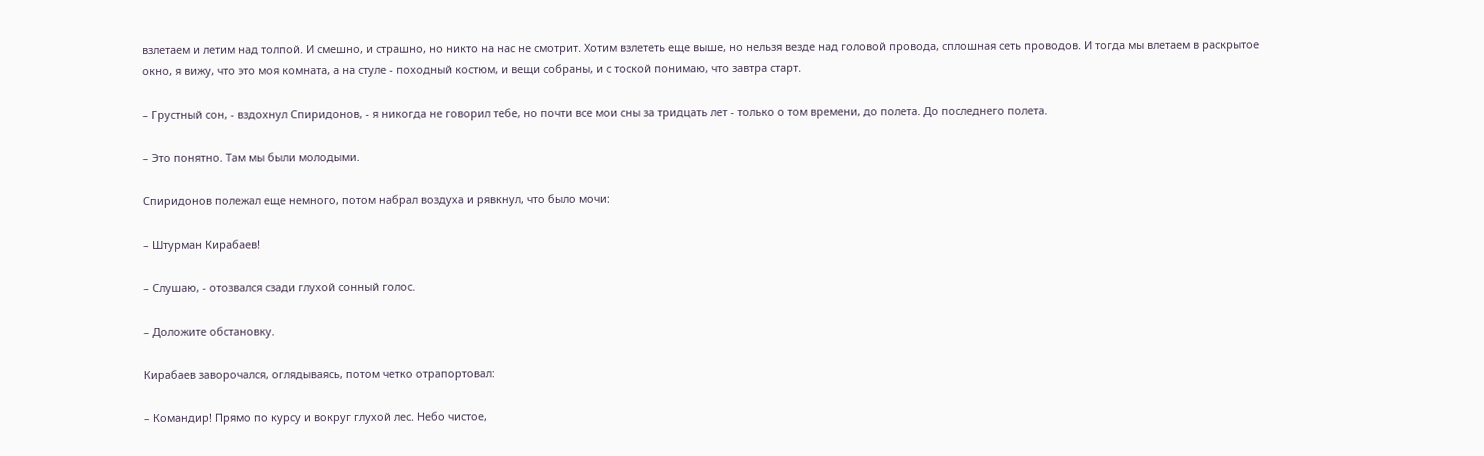взлетаем и летим над толпой. И смешно, и страшно, но никто на нас не смотрит. Хотим взлететь еще выше, но нельзя везде над головой провода, сплошная сеть проводов. И тогда мы влетаем в раскрытое окно, я вижу, что это моя комната, а на стуле - походный костюм, и вещи собраны, и с тоской понимаю, что завтра старт.

– Грустный сон, - вздохнул Спиридонов, - я никогда не говорил тебе, но почти все мои сны за тридцать лет - только о том времени, до полета. До последнего полета.

– Это понятно. Там мы были молодыми.

Спиридонов полежал еще немного, потом набрал воздуха и рявкнул, что было мочи:

– Штурман Кирабаев!

– Слушаю, - отозвался сзади глухой сонный голос.

– Доложите обстановку.

Кирабаев заворочался, оглядываясь, потом четко отрапортовал:

– Командир! Прямо по курсу и вокруг глухой лес. Небо чистое,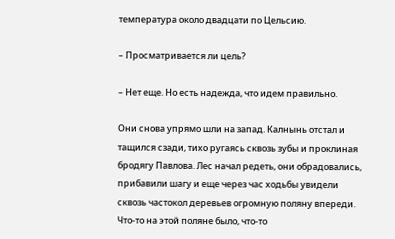температура около двадцати по Цельсию.

– Просматривается ли цель?

– Нет еще. Но есть надежда, что идем правильно.

Они снова упрямо шли на запад. Калнынь отстал и тащился сзади, тихо ругаясь сквозь зубы и проклиная бродягу Павлова. Лес начал редеть, они обрадовались, прибавили шагу и еще через час ходьбы увидели сквозь частокол деревьев огромную поляну впереди. Что-то на этой поляне было, что-то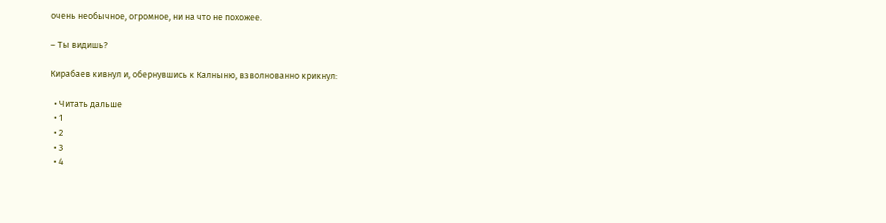очень необычное, огромное, ни на что не похожее.

– Ты видишь?

Кирабаев кивнул и, обернувшись к Калныню, взволнованно крикнул:

  • Читать дальше
  • 1
  • 2
  • 3
  • 4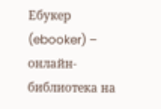Ебукер (ebooker) – онлайн-библиотека на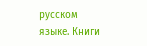русском языке. Книги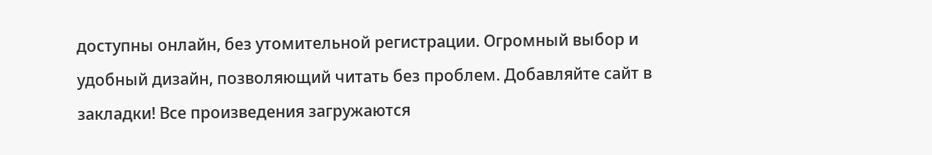доступны онлайн, без утомительной регистрации. Огромный выбор и удобный дизайн, позволяющий читать без проблем. Добавляйте сайт в закладки! Все произведения загружаются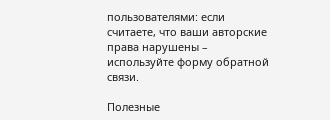пользователями: если считаете, что ваши авторские права нарушены – используйте форму обратной связи.

Полезные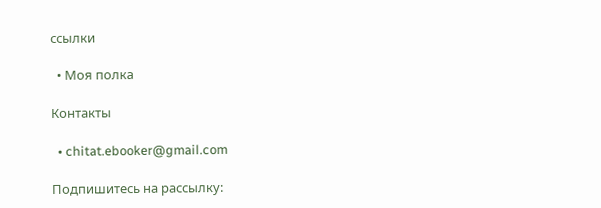ссылки

  • Моя полка

Контакты

  • chitat.ebooker@gmail.com

Подпишитесь на рассылку: